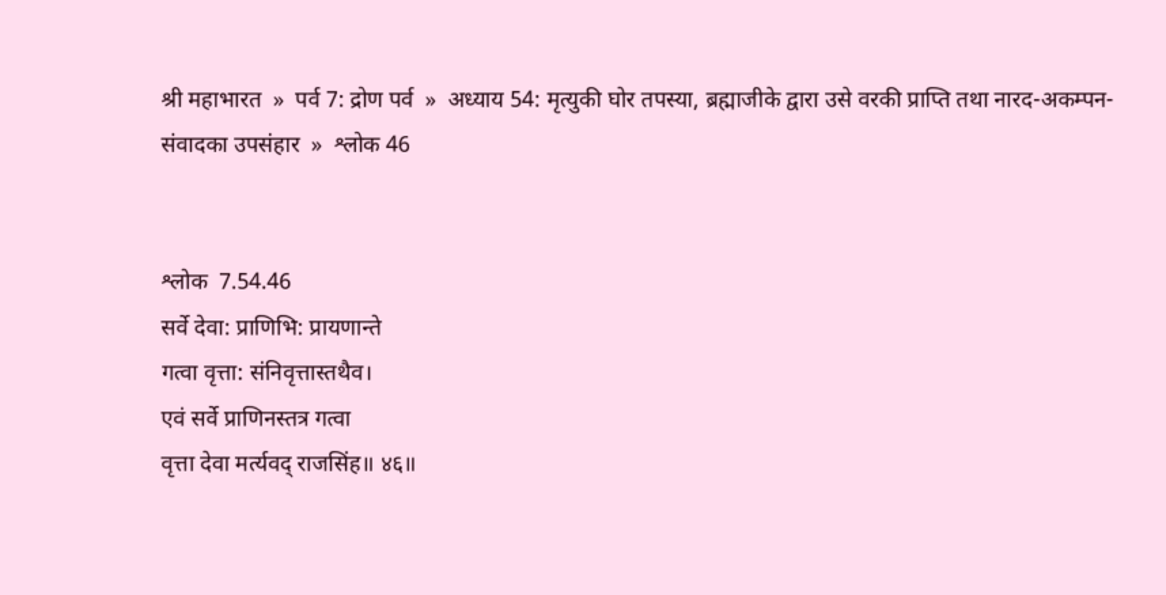श्री महाभारत  »  पर्व 7: द्रोण पर्व  »  अध्याय 54: मृत्युकी घोर तपस्या, ब्रह्माजीके द्वारा उसे वरकी प्राप्ति तथा नारद-अकम्पन-संवादका उपसंहार  »  श्लोक 46


श्लोक  7.54.46
सर्वे देवा: प्राणिभि: प्रायणान्ते
गत्वा वृत्ता: संनिवृत्तास्तथैव।
एवं सर्वे प्राणिनस्तत्र गत्वा
वृत्ता देवा मर्त्यवद् राजसिंह॥ ४६॥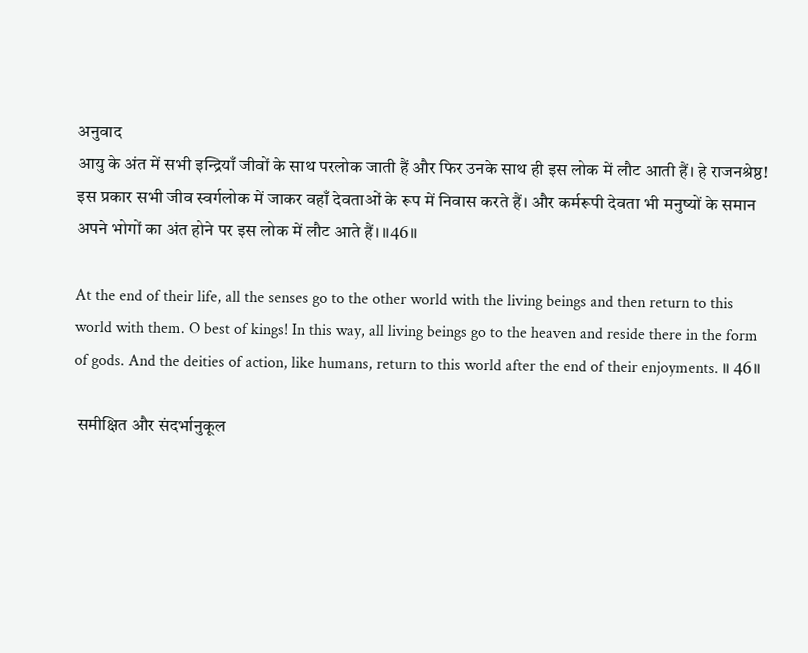अनुवाद
आयु के अंत में सभी इन्द्रियाँ जीवों के साथ परलोक जाती हैं और फिर उनके साथ ही इस लोक में लौट आती हैं। हे राजनश्रेष्ठ! इस प्रकार सभी जीव स्वर्गलोक में जाकर वहाँ देवताओं के रूप में निवास करते हैं। और कर्मरूपी देवता भी मनुष्यों के समान अपने भोगों का अंत होने पर इस लोक में लौट आते हैं। ॥46॥

At the end of their life, all the senses go to the other world with the living beings and then return to this world with them. O best of kings! In this way, all living beings go to the heaven and reside there in the form of gods. And the deities of action, like humans, return to this world after the end of their enjoyments. ॥ 46॥

 समीक्षित और संदर्भानुकूल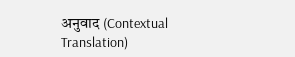अनुवाद (Contextual Translation)